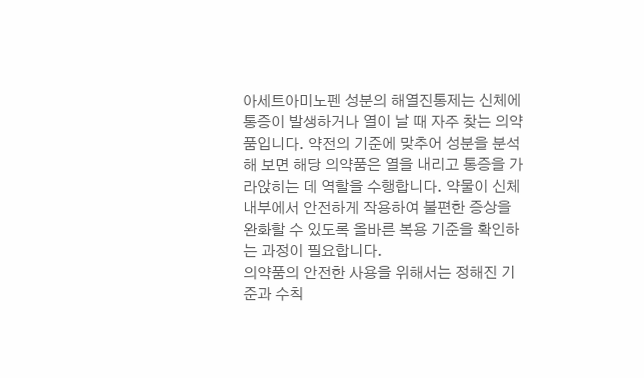아세트아미노펜 성분의 해열진통제는 신체에 통증이 발생하거나 열이 날 때 자주 찾는 의약품입니다. 약전의 기준에 맞추어 성분을 분석해 보면 해당 의약품은 열을 내리고 통증을 가라앉히는 데 역할을 수행합니다. 약물이 신체 내부에서 안전하게 작용하여 불편한 증상을 완화할 수 있도록 올바른 복용 기준을 확인하는 과정이 필요합니다.
의약품의 안전한 사용을 위해서는 정해진 기준과 수칙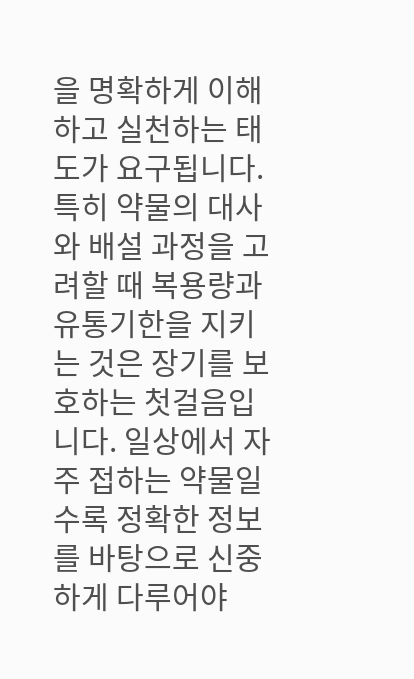을 명확하게 이해하고 실천하는 태도가 요구됩니다. 특히 약물의 대사와 배설 과정을 고려할 때 복용량과 유통기한을 지키는 것은 장기를 보호하는 첫걸음입니다. 일상에서 자주 접하는 약물일수록 정확한 정보를 바탕으로 신중하게 다루어야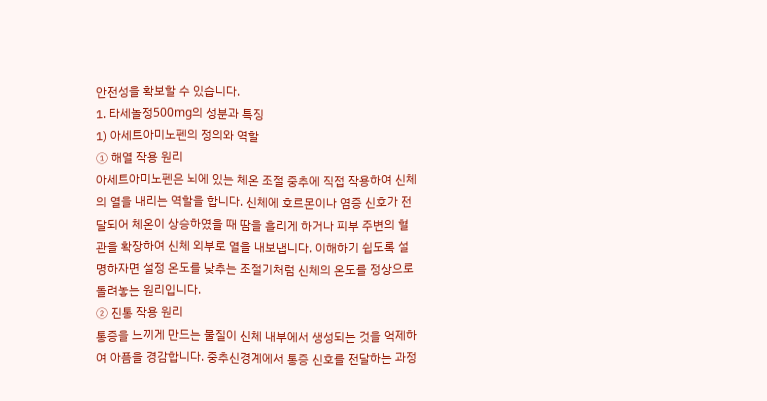안전성을 확보할 수 있습니다.
1. 타세놀정500mg의 성분과 특징
1) 아세트아미노펜의 정의와 역할
① 해열 작용 원리
아세트아미노펜은 뇌에 있는 체온 조절 중추에 직접 작용하여 신체의 열을 내리는 역할을 합니다. 신체에 호르몬이나 염증 신호가 전달되어 체온이 상승하였을 때 땀을 흘리게 하거나 피부 주변의 혈관을 확장하여 신체 외부로 열을 내보냅니다. 이해하기 쉽도록 설명하자면 설정 온도를 낮추는 조절기처럼 신체의 온도를 정상으로 돌려놓는 원리입니다.
② 진통 작용 원리
통증을 느끼게 만드는 물질이 신체 내부에서 생성되는 것을 억제하여 아픔을 경감합니다. 중추신경계에서 통증 신호를 전달하는 과정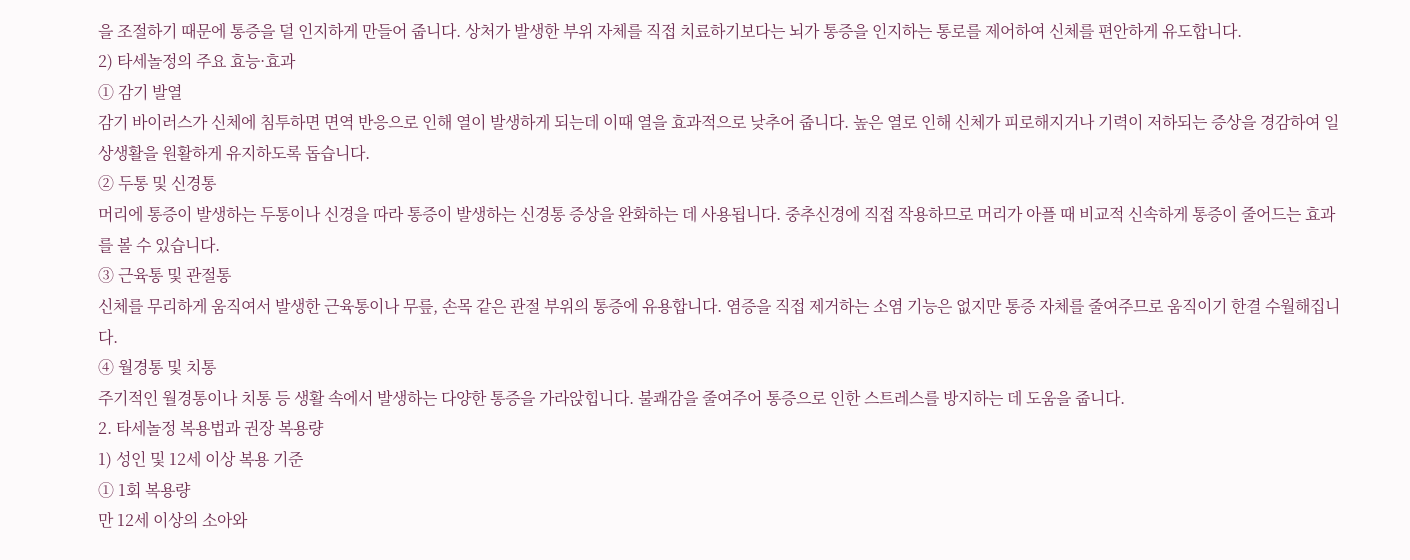을 조절하기 때문에 통증을 덜 인지하게 만들어 줍니다. 상처가 발생한 부위 자체를 직접 치료하기보다는 뇌가 통증을 인지하는 통로를 제어하여 신체를 편안하게 유도합니다.
2) 타세놀정의 주요 효능·효과
① 감기 발열
감기 바이러스가 신체에 침투하면 면역 반응으로 인해 열이 발생하게 되는데 이때 열을 효과적으로 낮추어 줍니다. 높은 열로 인해 신체가 피로해지거나 기력이 저하되는 증상을 경감하여 일상생활을 원활하게 유지하도록 돕습니다.
② 두통 및 신경통
머리에 통증이 발생하는 두통이나 신경을 따라 통증이 발생하는 신경통 증상을 완화하는 데 사용됩니다. 중추신경에 직접 작용하므로 머리가 아플 때 비교적 신속하게 통증이 줄어드는 효과를 볼 수 있습니다.
③ 근육통 및 관절통
신체를 무리하게 움직여서 발생한 근육통이나 무릎, 손목 같은 관절 부위의 통증에 유용합니다. 염증을 직접 제거하는 소염 기능은 없지만 통증 자체를 줄여주므로 움직이기 한결 수월해집니다.
④ 월경통 및 치통
주기적인 월경통이나 치통 등 생활 속에서 발생하는 다양한 통증을 가라앉힙니다. 불쾌감을 줄여주어 통증으로 인한 스트레스를 방지하는 데 도움을 줍니다.
2. 타세놀정 복용법과 권장 복용량
1) 성인 및 12세 이상 복용 기준
① 1회 복용량
만 12세 이상의 소아와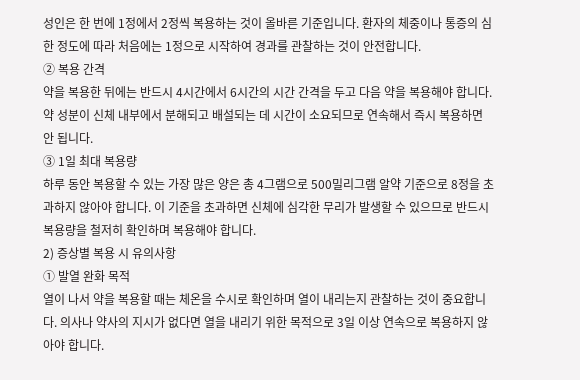성인은 한 번에 1정에서 2정씩 복용하는 것이 올바른 기준입니다. 환자의 체중이나 통증의 심한 정도에 따라 처음에는 1정으로 시작하여 경과를 관찰하는 것이 안전합니다.
② 복용 간격
약을 복용한 뒤에는 반드시 4시간에서 6시간의 시간 간격을 두고 다음 약을 복용해야 합니다. 약 성분이 신체 내부에서 분해되고 배설되는 데 시간이 소요되므로 연속해서 즉시 복용하면 안 됩니다.
③ 1일 최대 복용량
하루 동안 복용할 수 있는 가장 많은 양은 총 4그램으로 500밀리그램 알약 기준으로 8정을 초과하지 않아야 합니다. 이 기준을 초과하면 신체에 심각한 무리가 발생할 수 있으므로 반드시 복용량을 철저히 확인하며 복용해야 합니다.
2) 증상별 복용 시 유의사항
① 발열 완화 목적
열이 나서 약을 복용할 때는 체온을 수시로 확인하며 열이 내리는지 관찰하는 것이 중요합니다. 의사나 약사의 지시가 없다면 열을 내리기 위한 목적으로 3일 이상 연속으로 복용하지 않아야 합니다.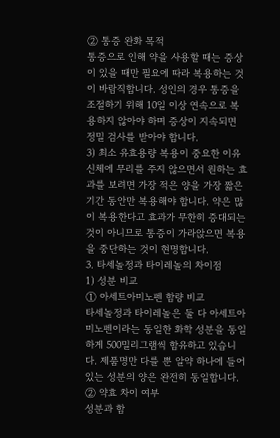② 통증 완화 목적
통증으로 인해 약을 사용할 때는 증상이 있을 때만 필요에 따라 복용하는 것이 바람직합니다. 성인의 경우 통증을 조절하기 위해 10일 이상 연속으로 복용하지 않아야 하며 증상이 지속되면 정밀 검사를 받아야 합니다.
3) 최소 유효용량 복용이 중요한 이유
신체에 무리를 주지 않으면서 원하는 효과를 보려면 가장 적은 양을 가장 짧은 기간 동안만 복용해야 합니다. 약은 많이 복용한다고 효과가 무한히 증대되는 것이 아니므로 통증이 가라앉으면 복용을 중단하는 것이 현명합니다.
3. 타세놀정과 타이레놀의 차이점
1) 성분 비교
① 아세트아미노펜 함량 비교
타세놀정과 타이레놀은 둘 다 아세트아미노펜이라는 동일한 화학 성분을 동일하게 500밀리그램씩 함유하고 있습니다. 제품명만 다를 뿐 알약 하나에 들어있는 성분의 양은 완전히 동일합니다.
② 약효 차이 여부
성분과 함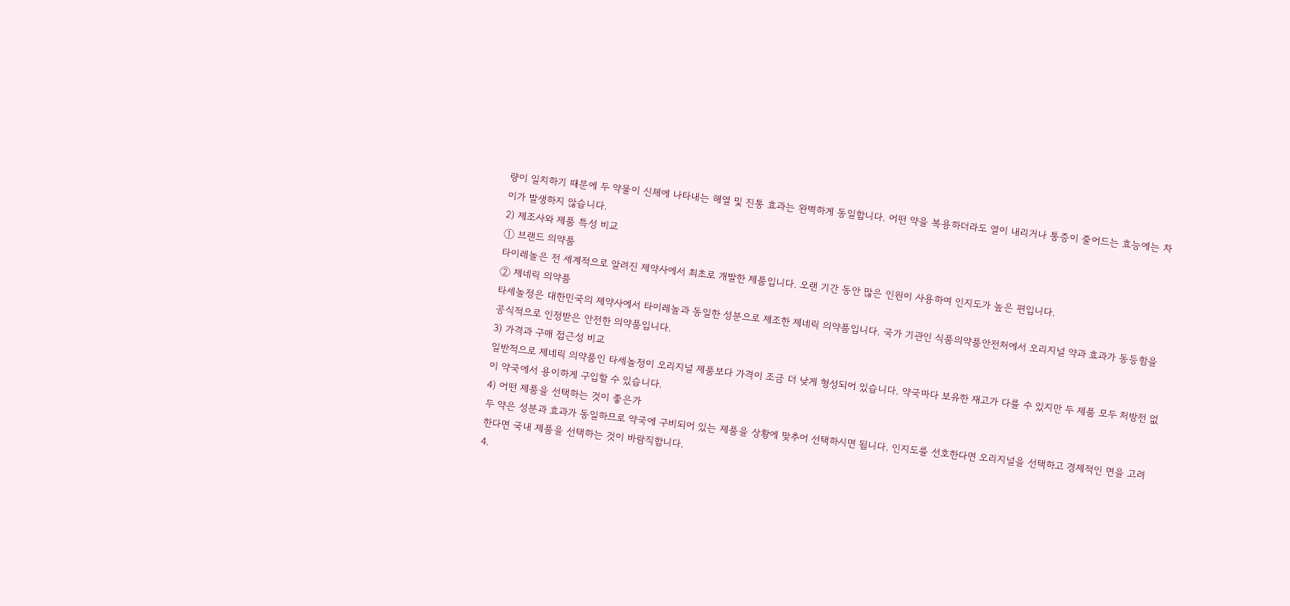량이 일치하기 때문에 두 약물이 신체에 나타내는 해열 및 진통 효과는 완벽하게 동일합니다. 어떤 약을 복용하더라도 열이 내리거나 통증이 줄어드는 효능에는 차이가 발생하지 않습니다.
2) 제조사와 제품 특성 비교
① 브랜드 의약품
타이레놀은 전 세계적으로 알려진 제약사에서 최초로 개발한 제품입니다. 오랜 기간 동안 많은 인원이 사용하여 인지도가 높은 편입니다.
② 제네릭 의약품
타세놀정은 대한민국의 제약사에서 타이레놀과 동일한 성분으로 제조한 제네릭 의약품입니다. 국가 기관인 식품의약품안전처에서 오리지널 약과 효과가 동등함을 공식적으로 인정받은 안전한 의약품입니다.
3) 가격과 구매 접근성 비교
일반적으로 제네릭 의약품인 타세놀정이 오리지널 제품보다 가격이 조금 더 낮게 형성되어 있습니다. 약국마다 보유한 재고가 다를 수 있지만 두 제품 모두 처방전 없이 약국에서 용이하게 구입할 수 있습니다.
4) 어떤 제품을 선택하는 것이 좋은가
두 약은 성분과 효과가 동일하므로 약국에 구비되어 있는 제품을 상황에 맞추어 선택하시면 됩니다. 인지도를 선호한다면 오리지널을 선택하고 경제적인 면을 고려한다면 국내 제품을 선택하는 것이 바람직합니다.
4.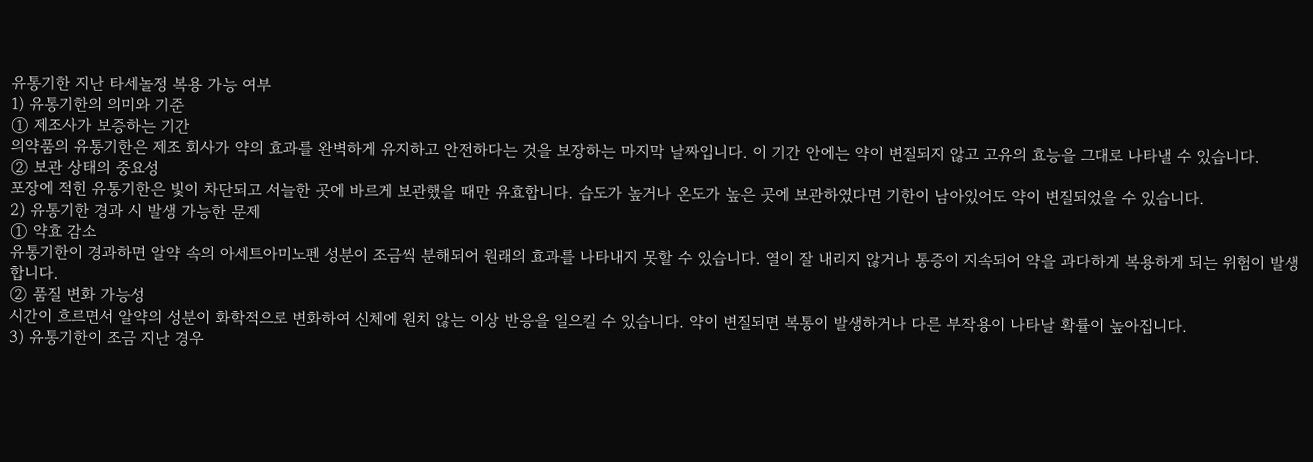유통기한 지난 타세놀정 복용 가능 여부
1) 유통기한의 의미와 기준
① 제조사가 보증하는 기간
의약품의 유통기한은 제조 회사가 약의 효과를 완벽하게 유지하고 안전하다는 것을 보장하는 마지막 날짜입니다. 이 기간 안에는 약이 변질되지 않고 고유의 효능을 그대로 나타낼 수 있습니다.
② 보관 상태의 중요성
포장에 적힌 유통기한은 빛이 차단되고 서늘한 곳에 바르게 보관했을 때만 유효합니다. 습도가 높거나 온도가 높은 곳에 보관하였다면 기한이 남아있어도 약이 변질되었을 수 있습니다.
2) 유통기한 경과 시 발생 가능한 문제
① 약효 감소
유통기한이 경과하면 알약 속의 아세트아미노펜 성분이 조금씩 분해되어 원래의 효과를 나타내지 못할 수 있습니다. 열이 잘 내리지 않거나 통증이 지속되어 약을 과다하게 복용하게 되는 위험이 발생합니다.
② 품질 변화 가능성
시간이 흐르면서 알약의 성분이 화학적으로 변화하여 신체에 원치 않는 이상 반응을 일으킬 수 있습니다. 약이 변질되면 복통이 발생하거나 다른 부작용이 나타날 확률이 높아집니다.
3) 유통기한이 조금 지난 경우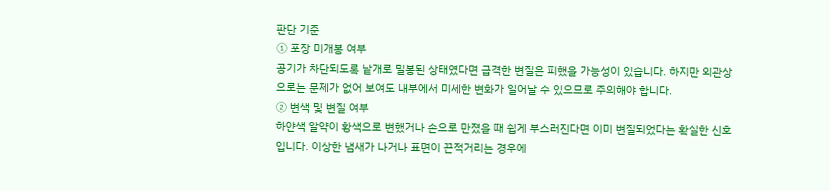판단 기준
① 포장 미개봉 여부
공기가 차단되도록 낱개로 밀봉된 상태였다면 급격한 변질은 피했을 가능성이 있습니다. 하지만 외관상으로는 문제가 없어 보여도 내부에서 미세한 변화가 일어날 수 있으므로 주의해야 합니다.
② 변색 및 변질 여부
하얀색 알약이 황색으로 변했거나 손으로 만졌을 때 쉽게 부스러진다면 이미 변질되었다는 확실한 신호입니다. 이상한 냄새가 나거나 표면이 끈적거리는 경우에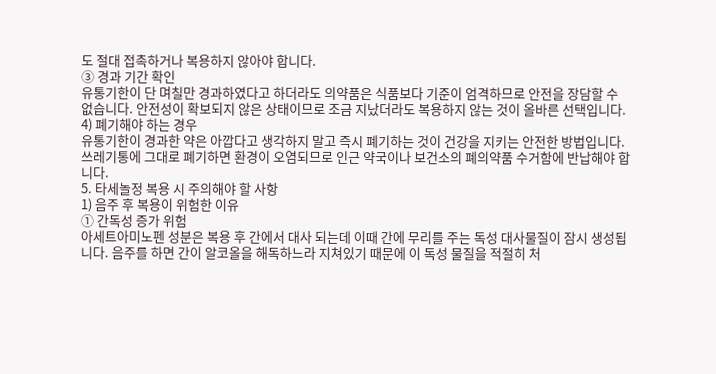도 절대 접촉하거나 복용하지 않아야 합니다.
③ 경과 기간 확인
유통기한이 단 며칠만 경과하였다고 하더라도 의약품은 식품보다 기준이 엄격하므로 안전을 장담할 수 없습니다. 안전성이 확보되지 않은 상태이므로 조금 지났더라도 복용하지 않는 것이 올바른 선택입니다.
4) 폐기해야 하는 경우
유통기한이 경과한 약은 아깝다고 생각하지 말고 즉시 폐기하는 것이 건강을 지키는 안전한 방법입니다. 쓰레기통에 그대로 폐기하면 환경이 오염되므로 인근 약국이나 보건소의 폐의약품 수거함에 반납해야 합니다.
5. 타세놀정 복용 시 주의해야 할 사항
1) 음주 후 복용이 위험한 이유
① 간독성 증가 위험
아세트아미노펜 성분은 복용 후 간에서 대사 되는데 이때 간에 무리를 주는 독성 대사물질이 잠시 생성됩니다. 음주를 하면 간이 알코올을 해독하느라 지쳐있기 때문에 이 독성 물질을 적절히 처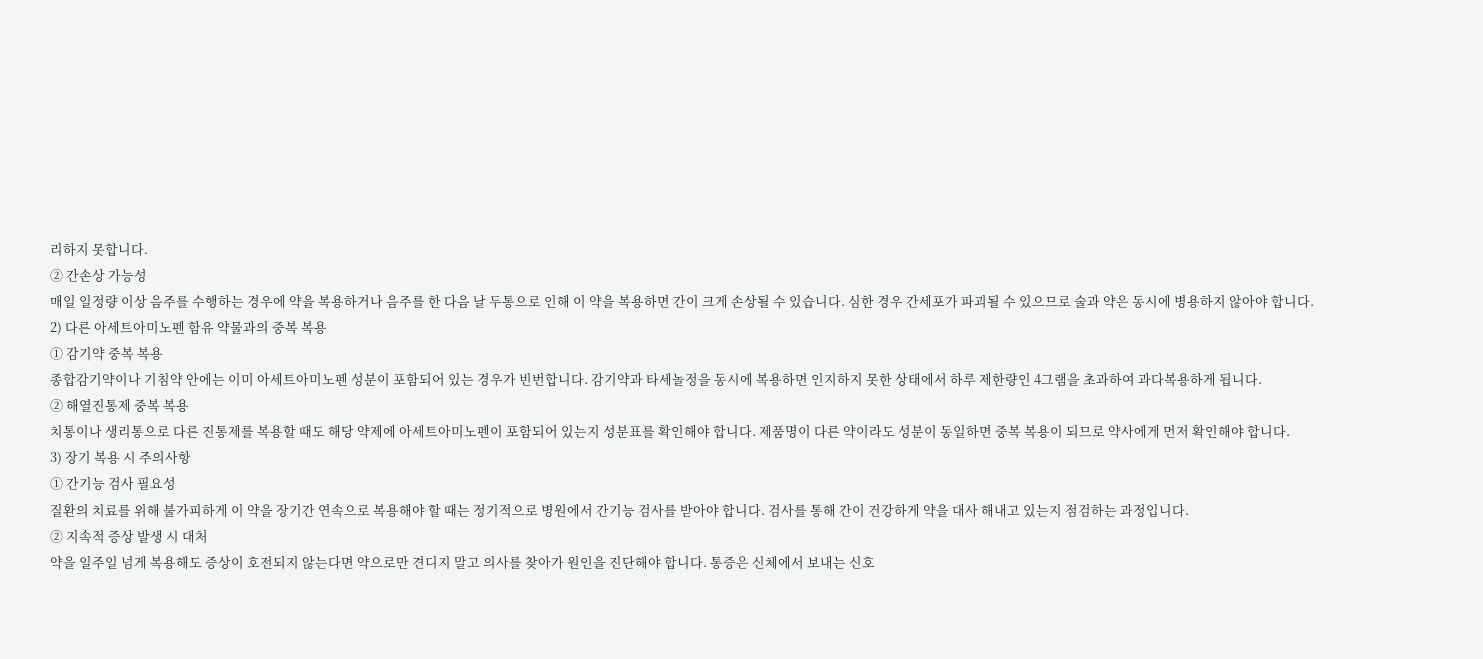리하지 못합니다.
② 간손상 가능성
매일 일정량 이상 음주를 수행하는 경우에 약을 복용하거나 음주를 한 다음 날 두통으로 인해 이 약을 복용하면 간이 크게 손상될 수 있습니다. 심한 경우 간세포가 파괴될 수 있으므로 술과 약은 동시에 병용하지 않아야 합니다.
2) 다른 아세트아미노펜 함유 약물과의 중복 복용
① 감기약 중복 복용
종합감기약이나 기침약 안에는 이미 아세트아미노펜 성분이 포함되어 있는 경우가 빈번합니다. 감기약과 타세놀정을 동시에 복용하면 인지하지 못한 상태에서 하루 제한량인 4그램을 초과하여 과다복용하게 됩니다.
② 해열진통제 중복 복용
치통이나 생리통으로 다른 진통제를 복용할 때도 해당 약제에 아세트아미노펜이 포함되어 있는지 성분표를 확인해야 합니다. 제품명이 다른 약이라도 성분이 동일하면 중복 복용이 되므로 약사에게 먼저 확인해야 합니다.
3) 장기 복용 시 주의사항
① 간기능 검사 필요성
질환의 치료를 위해 불가피하게 이 약을 장기간 연속으로 복용해야 할 때는 정기적으로 병원에서 간기능 검사를 받아야 합니다. 검사를 통해 간이 건강하게 약을 대사 해내고 있는지 점검하는 과정입니다.
② 지속적 증상 발생 시 대처
약을 일주일 넘게 복용해도 증상이 호전되지 않는다면 약으로만 견디지 말고 의사를 찾아가 원인을 진단해야 합니다. 통증은 신체에서 보내는 신호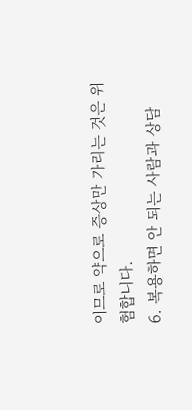이므로 약으로 증상만 가리는 것은 위험합니다.
6. 복용하면 안 되는 사람과 상담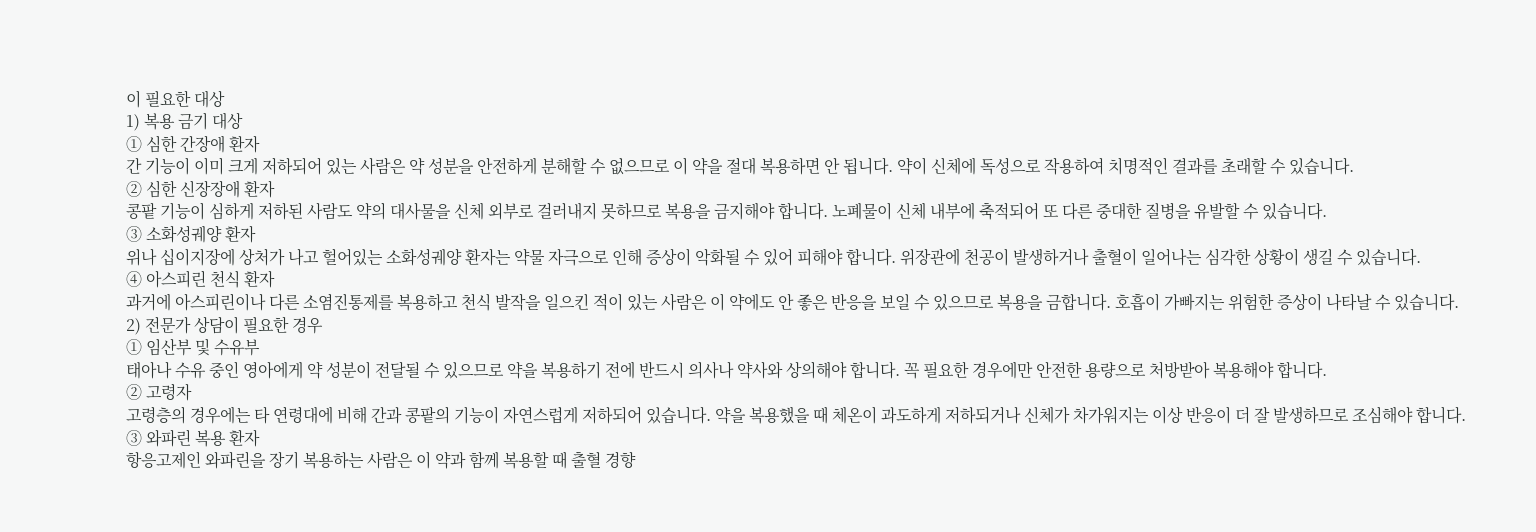이 필요한 대상
1) 복용 금기 대상
① 심한 간장애 환자
간 기능이 이미 크게 저하되어 있는 사람은 약 성분을 안전하게 분해할 수 없으므로 이 약을 절대 복용하면 안 됩니다. 약이 신체에 독성으로 작용하여 치명적인 결과를 초래할 수 있습니다.
② 심한 신장장애 환자
콩팥 기능이 심하게 저하된 사람도 약의 대사물을 신체 외부로 걸러내지 못하므로 복용을 금지해야 합니다. 노폐물이 신체 내부에 축적되어 또 다른 중대한 질병을 유발할 수 있습니다.
③ 소화성궤양 환자
위나 십이지장에 상처가 나고 헐어있는 소화성궤양 환자는 약물 자극으로 인해 증상이 악화될 수 있어 피해야 합니다. 위장관에 천공이 발생하거나 출혈이 일어나는 심각한 상황이 생길 수 있습니다.
④ 아스피린 천식 환자
과거에 아스피린이나 다른 소염진통제를 복용하고 천식 발작을 일으킨 적이 있는 사람은 이 약에도 안 좋은 반응을 보일 수 있으므로 복용을 금합니다. 호흡이 가빠지는 위험한 증상이 나타날 수 있습니다.
2) 전문가 상담이 필요한 경우
① 임산부 및 수유부
태아나 수유 중인 영아에게 약 성분이 전달될 수 있으므로 약을 복용하기 전에 반드시 의사나 약사와 상의해야 합니다. 꼭 필요한 경우에만 안전한 용량으로 처방받아 복용해야 합니다.
② 고령자
고령층의 경우에는 타 연령대에 비해 간과 콩팥의 기능이 자연스럽게 저하되어 있습니다. 약을 복용했을 때 체온이 과도하게 저하되거나 신체가 차가워지는 이상 반응이 더 잘 발생하므로 조심해야 합니다.
③ 와파린 복용 환자
항응고제인 와파린을 장기 복용하는 사람은 이 약과 함께 복용할 때 출혈 경향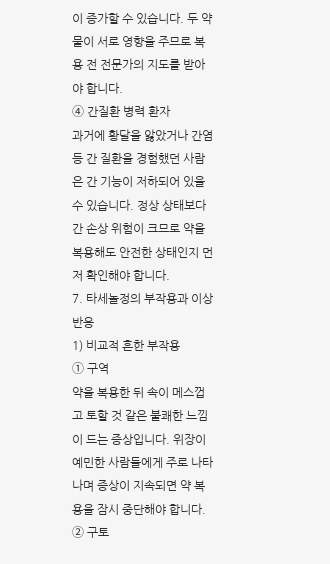이 증가할 수 있습니다. 두 약물이 서로 영향을 주므로 복용 전 전문가의 지도를 받아야 합니다.
④ 간질환 병력 환자
과거에 황달을 앓았거나 간염 등 간 질환을 경험했던 사람은 간 기능이 저하되어 있을 수 있습니다. 정상 상태보다 간 손상 위험이 크므로 약을 복용해도 안전한 상태인지 먼저 확인해야 합니다.
7. 타세놀정의 부작용과 이상반응
1) 비교적 흔한 부작용
① 구역
약을 복용한 뒤 속이 메스껍고 토할 것 같은 불쾌한 느낌이 드는 증상입니다. 위장이 예민한 사람들에게 주로 나타나며 증상이 지속되면 약 복용을 잠시 중단해야 합니다.
② 구토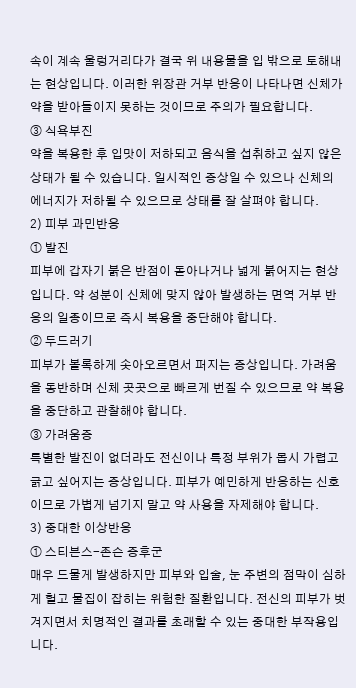속이 계속 울렁거리다가 결국 위 내용물을 입 밖으로 토해내는 현상입니다. 이러한 위장관 거부 반응이 나타나면 신체가 약을 받아들이지 못하는 것이므로 주의가 필요합니다.
③ 식욕부진
약을 복용한 후 입맛이 저하되고 음식을 섭취하고 싶지 않은 상태가 될 수 있습니다. 일시적인 증상일 수 있으나 신체의 에너지가 저하될 수 있으므로 상태를 잘 살펴야 합니다.
2) 피부 과민반응
① 발진
피부에 갑자기 붉은 반점이 돋아나거나 넓게 붉어지는 현상입니다. 약 성분이 신체에 맞지 않아 발생하는 면역 거부 반응의 일종이므로 즉시 복용을 중단해야 합니다.
② 두드러기
피부가 볼록하게 솟아오르면서 퍼지는 증상입니다. 가려움을 동반하며 신체 곳곳으로 빠르게 번질 수 있으므로 약 복용을 중단하고 관찰해야 합니다.
③ 가려움증
특별한 발진이 없더라도 전신이나 특정 부위가 몹시 가렵고 긁고 싶어지는 증상입니다. 피부가 예민하게 반응하는 신호이므로 가볍게 넘기지 말고 약 사용을 자제해야 합니다.
3) 중대한 이상반응
① 스티븐스-존슨 증후군
매우 드물게 발생하지만 피부와 입술, 눈 주변의 점막이 심하게 헐고 물집이 잡히는 위험한 질환입니다. 전신의 피부가 벗겨지면서 치명적인 결과를 초래할 수 있는 중대한 부작용입니다.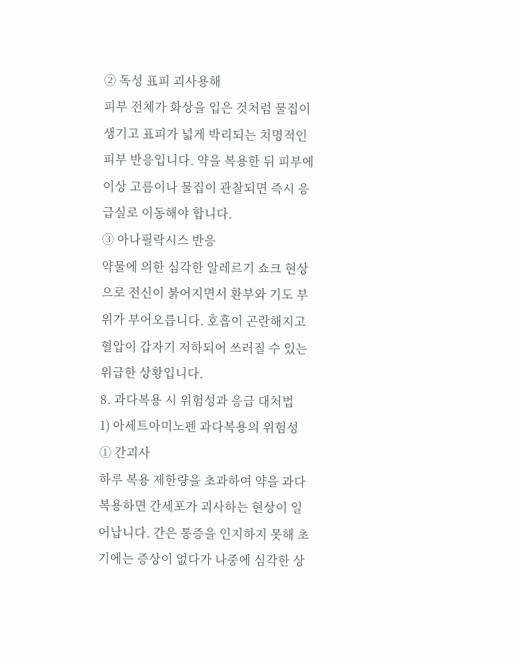② 독성 표피 괴사용해
피부 전체가 화상을 입은 것처럼 물집이 생기고 표피가 넓게 박리되는 치명적인 피부 반응입니다. 약을 복용한 뒤 피부에 이상 고름이나 물집이 관찰되면 즉시 응급실로 이동해야 합니다.
③ 아나필락시스 반응
약물에 의한 심각한 알레르기 쇼크 현상으로 전신이 붉어지면서 환부와 기도 부위가 부어오릅니다. 호흡이 곤란해지고 혈압이 갑자기 저하되어 쓰러질 수 있는 위급한 상황입니다.
8. 과다복용 시 위험성과 응급 대처법
1) 아세트아미노펜 과다복용의 위험성
① 간괴사
하루 복용 제한량을 초과하여 약을 과다 복용하면 간세포가 괴사하는 현상이 일어납니다. 간은 통증을 인지하지 못해 초기에는 증상이 없다가 나중에 심각한 상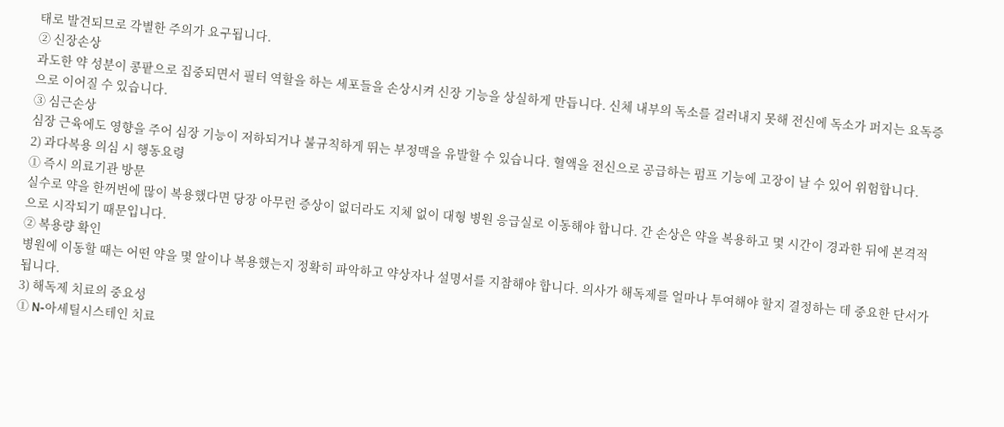태로 발견되므로 각별한 주의가 요구됩니다.
② 신장손상
과도한 약 성분이 콩팥으로 집중되면서 필터 역할을 하는 세포들을 손상시켜 신장 기능을 상실하게 만듭니다. 신체 내부의 독소를 걸러내지 못해 전신에 독소가 퍼지는 요독증으로 이어질 수 있습니다.
③ 심근손상
심장 근육에도 영향을 주어 심장 기능이 저하되거나 불규칙하게 뛰는 부정맥을 유발할 수 있습니다. 혈액을 전신으로 공급하는 펌프 기능에 고장이 날 수 있어 위험합니다.
2) 과다복용 의심 시 행동요령
① 즉시 의료기관 방문
실수로 약을 한꺼번에 많이 복용했다면 당장 아무런 증상이 없더라도 지체 없이 대형 병원 응급실로 이동해야 합니다. 간 손상은 약을 복용하고 몇 시간이 경과한 뒤에 본격적으로 시작되기 때문입니다.
② 복용량 확인
병원에 이동할 때는 어떤 약을 몇 알이나 복용했는지 정확히 파악하고 약상자나 설명서를 지참해야 합니다. 의사가 해독제를 얼마나 투여해야 할지 결정하는 데 중요한 단서가 됩니다.
3) 해독제 치료의 중요성
① N-아세틸시스테인 치료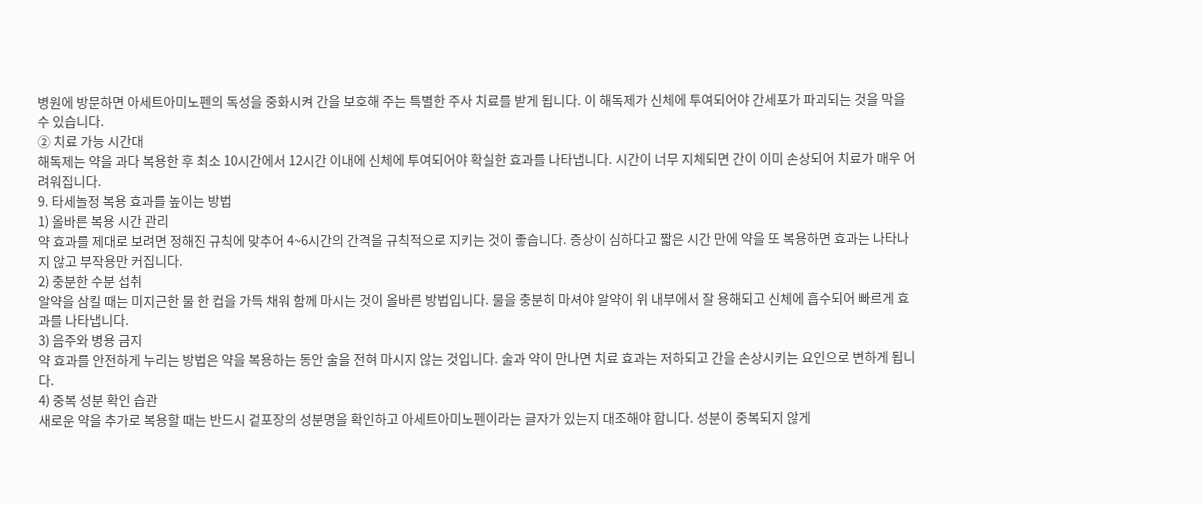병원에 방문하면 아세트아미노펜의 독성을 중화시켜 간을 보호해 주는 특별한 주사 치료를 받게 됩니다. 이 해독제가 신체에 투여되어야 간세포가 파괴되는 것을 막을 수 있습니다.
② 치료 가능 시간대
해독제는 약을 과다 복용한 후 최소 10시간에서 12시간 이내에 신체에 투여되어야 확실한 효과를 나타냅니다. 시간이 너무 지체되면 간이 이미 손상되어 치료가 매우 어려워집니다.
9. 타세놀정 복용 효과를 높이는 방법
1) 올바른 복용 시간 관리
약 효과를 제대로 보려면 정해진 규칙에 맞추어 4~6시간의 간격을 규칙적으로 지키는 것이 좋습니다. 증상이 심하다고 짧은 시간 만에 약을 또 복용하면 효과는 나타나지 않고 부작용만 커집니다.
2) 충분한 수분 섭취
알약을 삼킬 때는 미지근한 물 한 컵을 가득 채워 함께 마시는 것이 올바른 방법입니다. 물을 충분히 마셔야 알약이 위 내부에서 잘 용해되고 신체에 흡수되어 빠르게 효과를 나타냅니다.
3) 음주와 병용 금지
약 효과를 안전하게 누리는 방법은 약을 복용하는 동안 술을 전혀 마시지 않는 것입니다. 술과 약이 만나면 치료 효과는 저하되고 간을 손상시키는 요인으로 변하게 됩니다.
4) 중복 성분 확인 습관
새로운 약을 추가로 복용할 때는 반드시 겉포장의 성분명을 확인하고 아세트아미노펜이라는 글자가 있는지 대조해야 합니다. 성분이 중복되지 않게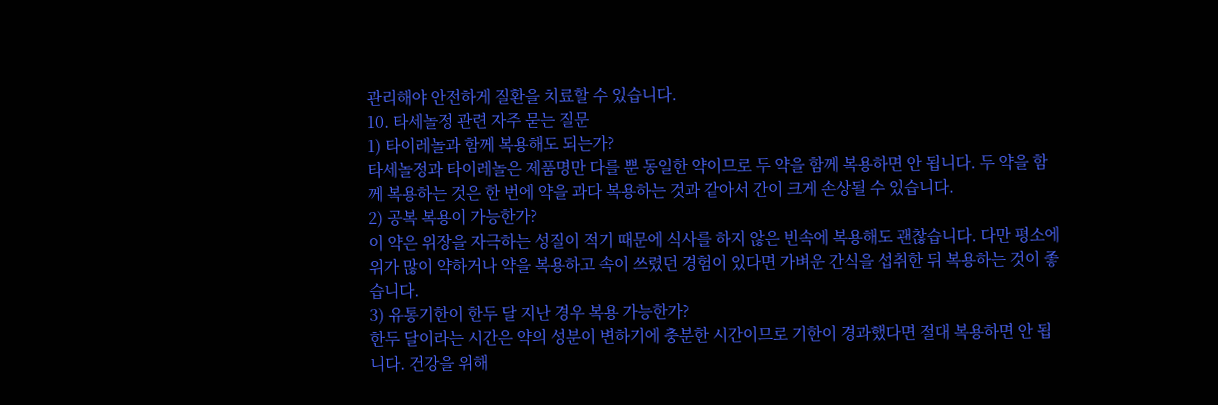관리해야 안전하게 질환을 치료할 수 있습니다.
10. 타세놀정 관련 자주 묻는 질문
1) 타이레놀과 함께 복용해도 되는가?
타세놀정과 타이레놀은 제품명만 다를 뿐 동일한 약이므로 두 약을 함께 복용하면 안 됩니다. 두 약을 함께 복용하는 것은 한 번에 약을 과다 복용하는 것과 같아서 간이 크게 손상될 수 있습니다.
2) 공복 복용이 가능한가?
이 약은 위장을 자극하는 성질이 적기 때문에 식사를 하지 않은 빈속에 복용해도 괜찮습니다. 다만 평소에 위가 많이 약하거나 약을 복용하고 속이 쓰렸던 경험이 있다면 가벼운 간식을 섭취한 뒤 복용하는 것이 좋습니다.
3) 유통기한이 한두 달 지난 경우 복용 가능한가?
한두 달이라는 시간은 약의 성분이 변하기에 충분한 시간이므로 기한이 경과했다면 절대 복용하면 안 됩니다. 건강을 위해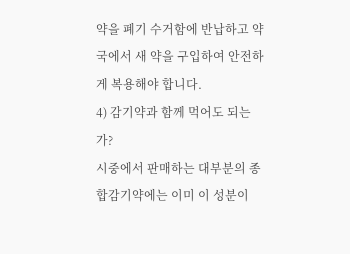약을 폐기 수거함에 반납하고 약국에서 새 약을 구입하여 안전하게 복용해야 합니다.
4) 감기약과 함께 먹어도 되는가?
시중에서 판매하는 대부분의 종합감기약에는 이미 이 성분이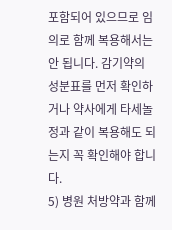포함되어 있으므로 임의로 함께 복용해서는 안 됩니다. 감기약의 성분표를 먼저 확인하거나 약사에게 타세놀정과 같이 복용해도 되는지 꼭 확인해야 합니다.
5) 병원 처방약과 함께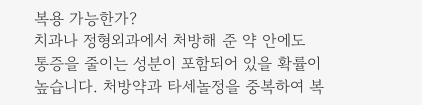복용 가능한가?
치과나 정형외과에서 처방해 준 약 안에도 통증을 줄이는 성분이 포함되어 있을 확률이 높습니다. 처방약과 타세놀정을 중복하여 복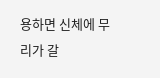용하면 신체에 무리가 갈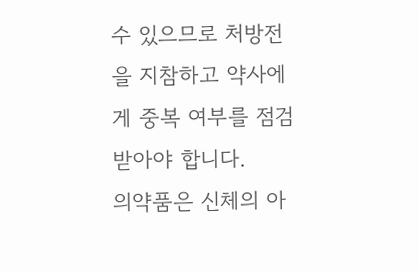수 있으므로 처방전을 지참하고 약사에게 중복 여부를 점검받아야 합니다.
의약품은 신체의 아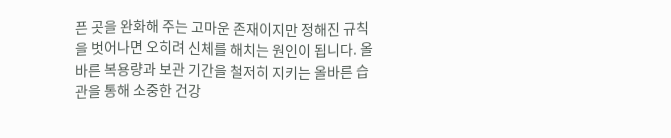픈 곳을 완화해 주는 고마운 존재이지만 정해진 규칙을 벗어나면 오히려 신체를 해치는 원인이 됩니다. 올바른 복용량과 보관 기간을 철저히 지키는 올바른 습관을 통해 소중한 건강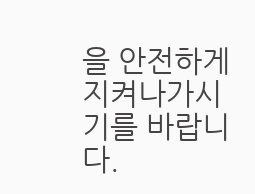을 안전하게 지켜나가시기를 바랍니다.